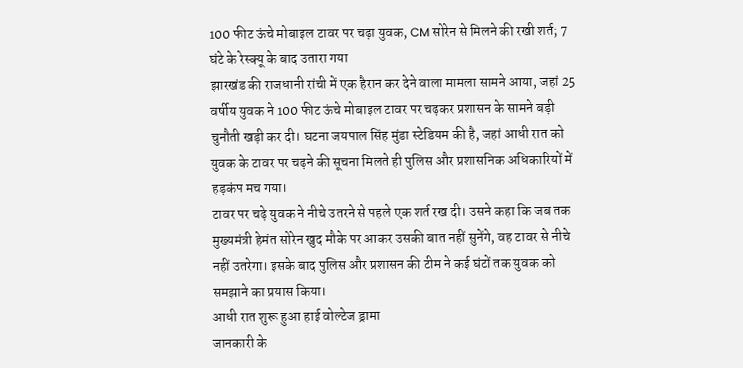100 फीट ऊंचे मोबाइल टावर पर चढ़ा युवक, CM सोरेन से मिलने की रखी शर्त; 7 घंटे के रेस्क्यू के बाद उतारा गया
झारखंड की राजधानी रांची में एक हैरान कर देने वाला मामला सामने आया, जहां 25 वर्षीय युवक ने 100 फीट ऊंचे मोबाइल टावर पर चढ़कर प्रशासन के सामने बड़ी चुनौती खड़ी कर दी। घटना जयपाल सिंह मुंडा स्टेडियम की है, जहां आधी रात को युवक के टावर पर चढ़ने की सूचना मिलते ही पुलिस और प्रशासनिक अधिकारियों में हड़कंप मच गया।
टावर पर चढ़े युवक ने नीचे उतरने से पहले एक शर्त रख दी। उसने कहा कि जब तक मुख्यमंत्री हेमंत सोरेन खुद मौके पर आकर उसकी बात नहीं सुनेंगे, वह टावर से नीचे नहीं उतरेगा। इसके बाद पुलिस और प्रशासन की टीम ने कई घंटों तक युवक को समझाने का प्रयास किया।
आधी रात शुरू हुआ हाई वोल्टेज ड्रामा
जानकारी के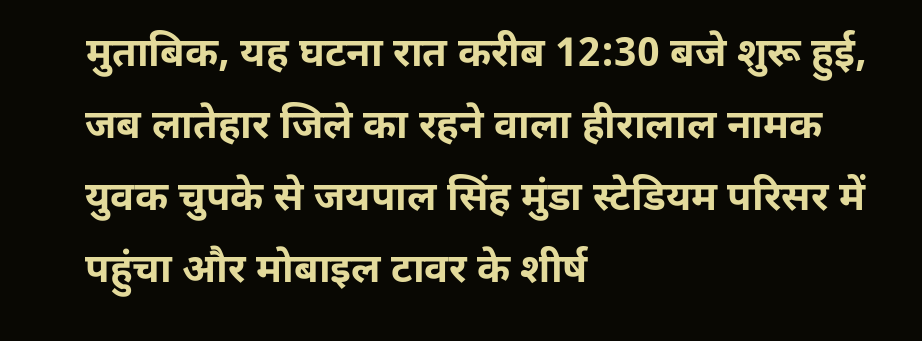मुताबिक, यह घटना रात करीब 12:30 बजे शुरू हुई, जब लातेहार जिले का रहने वाला हीरालाल नामक युवक चुपके से जयपाल सिंह मुंडा स्टेडियम परिसर में पहुंचा और मोबाइल टावर के शीर्ष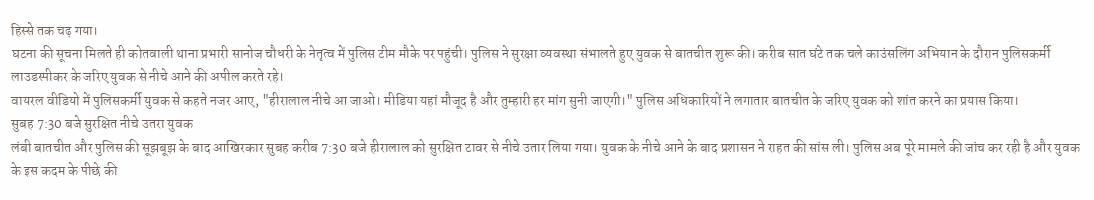हिस्से तक चढ़ गया।
घटना की सूचना मिलते ही कोतवाली थाना प्रभारी सानोज चौधरी के नेतृत्व में पुलिस टीम मौके पर पहुंची। पुलिस ने सुरक्षा व्यवस्था संभालते हुए युवक से बातचीत शुरू की। करीब सात घंटे तक चले काउंसलिंग अभियान के दौरान पुलिसकर्मी लाउडस्पीकर के जरिए युवक से नीचे आने की अपील करते रहे।
वायरल वीडियो में पुलिसकर्मी युवक से कहते नजर आए, "हीरालाल नीचे आ जाओ। मीडिया यहां मौजूद है और तुम्हारी हर मांग सुनी जाएगी।" पुलिस अधिकारियों ने लगातार बातचीत के जरिए युवक को शांत करने का प्रयास किया।
सुबह 7:30 बजे सुरक्षित नीचे उतरा युवक
लंबी बातचीत और पुलिस की सूझबूझ के बाद आखिरकार सुबह करीब 7:30 बजे हीरालाल को सुरक्षित टावर से नीचे उतार लिया गया। युवक के नीचे आने के बाद प्रशासन ने राहत की सांस ली। पुलिस अब पूरे मामले की जांच कर रही है और युवक के इस कदम के पीछे की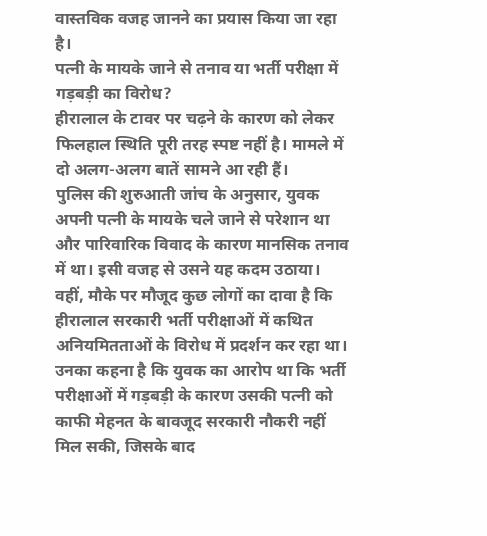वास्तविक वजह जानने का प्रयास किया जा रहा है।
पत्नी के मायके जाने से तनाव या भर्ती परीक्षा में गड़बड़ी का विरोध?
हीरालाल के टावर पर चढ़ने के कारण को लेकर फिलहाल स्थिति पूरी तरह स्पष्ट नहीं है। मामले में दो अलग-अलग बातें सामने आ रही हैं।
पुलिस की शुरुआती जांच के अनुसार, युवक अपनी पत्नी के मायके चले जाने से परेशान था और पारिवारिक विवाद के कारण मानसिक तनाव में था। इसी वजह से उसने यह कदम उठाया।
वहीं, मौके पर मौजूद कुछ लोगों का दावा है कि हीरालाल सरकारी भर्ती परीक्षाओं में कथित अनियमितताओं के विरोध में प्रदर्शन कर रहा था। उनका कहना है कि युवक का आरोप था कि भर्ती परीक्षाओं में गड़बड़ी के कारण उसकी पत्नी को काफी मेहनत के बावजूद सरकारी नौकरी नहीं मिल सकी, जिसके बाद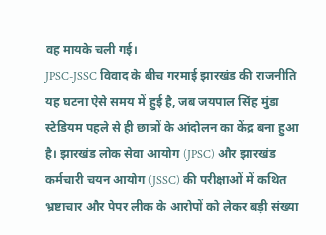वह मायके चली गई।
JPSC-JSSC विवाद के बीच गरमाई झारखंड की राजनीति
यह घटना ऐसे समय में हुई है, जब जयपाल सिंह मुंडा स्टेडियम पहले से ही छात्रों के आंदोलन का केंद्र बना हुआ है। झारखंड लोक सेवा आयोग (JPSC) और झारखंड कर्मचारी चयन आयोग (JSSC) की परीक्षाओं में कथित भ्रष्टाचार और पेपर लीक के आरोपों को लेकर बड़ी संख्या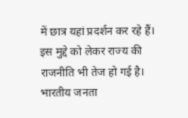में छात्र यहां प्रदर्शन कर रहे हैं।
इस मुद्दे को लेकर राज्य की राजनीति भी तेज हो गई है। भारतीय जनता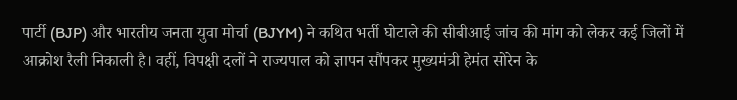पार्टी (BJP) और भारतीय जनता युवा मोर्चा (BJYM) ने कथित भर्ती घोटाले की सीबीआई जांच की मांग को लेकर कई जिलों में आक्रोश रैली निकाली है। वहीं, विपक्षी दलों ने राज्यपाल को ज्ञापन सौंपकर मुख्यमंत्री हेमंत सोरेन के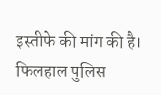इस्तीफे की मांग की है।
फिलहाल पुलिस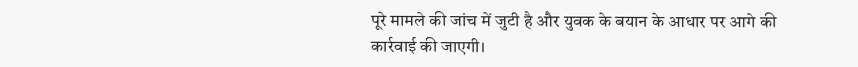पूरे मामले की जांच में जुटी है और युवक के बयान के आधार पर आगे की कार्रवाई की जाएगी।